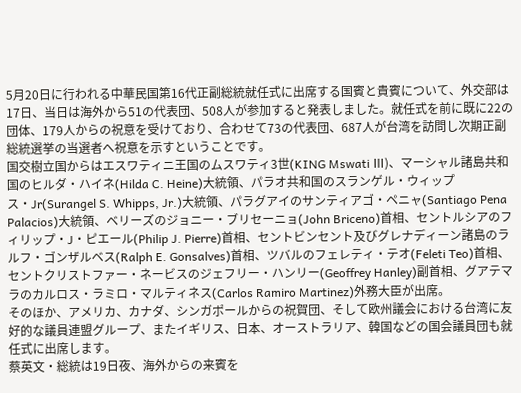5月20日に行われる中華民国第16代正副総統就任式に出席する国賓と貴賓について、外交部は17日、当日は海外から51の代表団、508人が参加すると発表しました。就任式を前に既に22の団体、179人からの祝意を受けており、合わせて73の代表団、687人が台湾を訪問し次期正副総統選挙の当選者へ祝意を示すということです。
国交樹立国からはエスワティニ王国のムスワティ3世(KING Mswati Ⅲ)、マーシャル諸島共和国のヒルダ・ハイネ(Hilda C. Heine)大統領、パラオ共和国のスランゲル・ウィップス・Jr(Surangel S. Whipps, Jr.)大統領、パラグアイのサンティアゴ・ペニャ(Santiago Pena Palacios)大統領、ベリーズのジョニー・ブリセーニョ(John Briceno)首相、セントルシアのフィリップ・J・ピエール(Philip J. Pierre)首相、セントビンセント及びグレナディーン諸島のラルフ・ゴンザルベス(Ralph E. Gonsalves)首相、ツバルのフェレティ・テオ(Feleti Teo)首相、セントクリストファー・ネービスのジェフリー・ハンリー(Geoffrey Hanley)副首相、グアテマラのカルロス・ラミロ・マルティネス(Carlos Ramiro Martinez)外務大臣が出席。
そのほか、アメリカ、カナダ、シンガポールからの祝賀団、そして欧州議会における台湾に友好的な議員連盟グループ、またイギリス、日本、オーストラリア、韓国などの国会議員団も就任式に出席します。
蔡英文・総統は19日夜、海外からの来賓を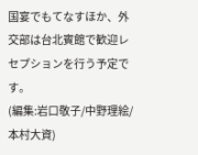国宴でもてなすほか、外交部は台北賓館で歓迎レセプションを行う予定です。
(編集:岩口敬子/中野理絵/本村大資)